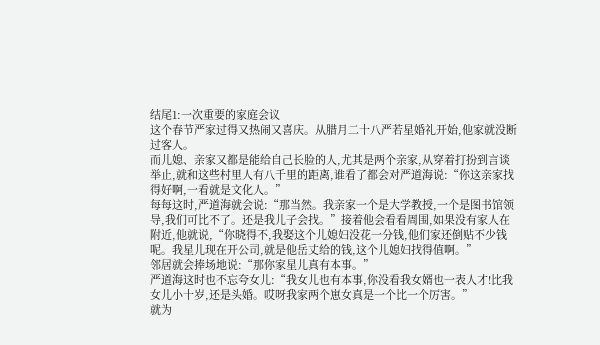结尾1:一次重要的家庭会议
这个春节严家过得又热闹又喜庆。从腊月二十八严若星婚礼开始,他家就没断过客人。
而儿媳、亲家又都是能给自己长脸的人,尤其是两个亲家,从穿着打扮到言谈举止,就和这些村里人有八千里的距离,谁看了都会对严道海说:“你这亲家找得好啊,一看就是文化人。”
每每这时,严道海就会说:“那当然。我亲家一个是大学教授,一个是图书馆领导,我们可比不了。还是我儿子会找。”接着他会看看周围,如果没有家人在附近,他就说,“你晓得不,我娶这个儿媳妇没花一分钱,他们家还倒贴不少钱呢。我星儿现在开公司,就是他岳丈给的钱,这个儿媳妇找得值啊。”
邻居就会捧场地说:“那你家星儿真有本事。”
严道海这时也不忘夸女儿:“我女儿也有本事,你没看我女婿也一表人才!比我女儿小十岁,还是头婚。哎呀我家两个崽女真是一个比一个厉害。”
就为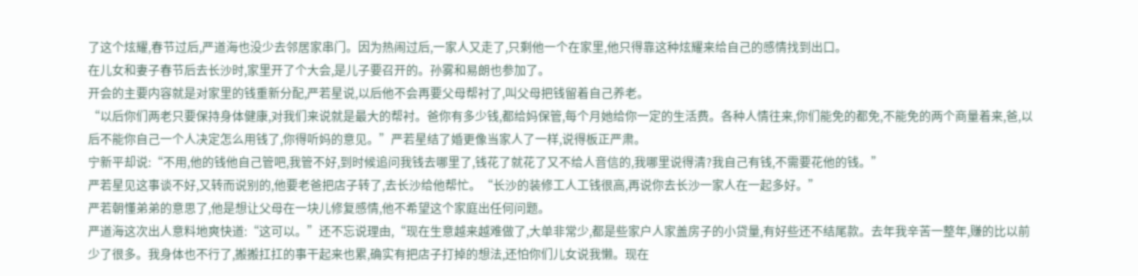了这个炫耀,春节过后,严道海也没少去邻居家串门。因为热闹过后,一家人又走了,只剩他一个在家里,他只得靠这种炫耀来给自己的感情找到出口。
在儿女和妻子春节后去长沙时,家里开了个大会,是儿子要召开的。孙雾和易朗也参加了。
开会的主要内容就是对家里的钱重新分配,严若星说,以后他不会再要父母帮衬了,叫父母把钱留着自己养老。
“以后你们两老只要保持身体健康,对我们来说就是最大的帮衬。爸你有多少钱,都给妈保管,每个月她给你一定的生活费。各种人情往来,你们能免的都免,不能免的两个商量着来,爸,以后不能你自己一个人决定怎么用钱了,你得听妈的意见。”严若星结了婚更像当家人了一样,说得板正严肃。
宁新平却说:“不用,他的钱他自己管吧,我管不好,到时候追问我钱去哪里了,钱花了就花了又不给人音信的,我哪里说得清?我自己有钱,不需要花他的钱。”
严若星见这事谈不好,又转而说别的,他要老爸把店子转了,去长沙给他帮忙。“长沙的装修工人工钱很高,再说你去长沙一家人在一起多好。”
严若朝懂弟弟的意思了,他是想让父母在一块儿修复感情,他不希望这个家庭出任何问题。
严道海这次出人意料地爽快道:“这可以。”还不忘说理由,“现在生意越来越难做了,大单非常少,都是些家户人家盖房子的小贷量,有好些还不结尾款。去年我辛苦一整年,赚的比以前少了很多。我身体也不行了,搬搬扛扛的事干起来也累,确实有把店子打掉的想法,还怕你们儿女说我懒。现在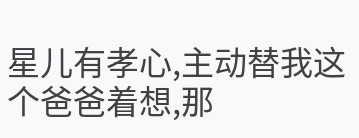星儿有孝心,主动替我这个爸爸着想,那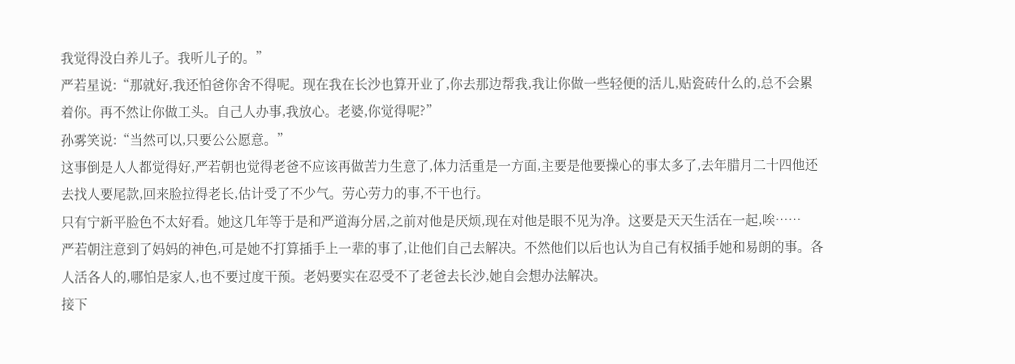我觉得没白养儿子。我听儿子的。”
严若星说:“那就好,我还怕爸你舍不得呢。现在我在长沙也算开业了,你去那边帮我,我让你做一些轻便的活儿,贴瓷砖什么的,总不会累着你。再不然让你做工头。自己人办事,我放心。老婆,你觉得呢?”
孙雾笑说:“当然可以,只要公公愿意。”
这事倒是人人都觉得好,严若朝也觉得老爸不应该再做苦力生意了,体力活重是一方面,主要是他要操心的事太多了,去年腊月二十四他还去找人要尾款,回来脸拉得老长,估计受了不少气。劳心劳力的事,不干也行。
只有宁新平脸色不太好看。她这几年等于是和严道海分居,之前对他是厌烦,现在对他是眼不见为净。这要是天天生活在一起,唉……
严若朝注意到了妈妈的神色,可是她不打算插手上一辈的事了,让他们自己去解决。不然他们以后也认为自己有权插手她和易朗的事。各人活各人的,哪怕是家人,也不要过度干预。老妈要实在忍受不了老爸去长沙,她自会想办法解决。
接下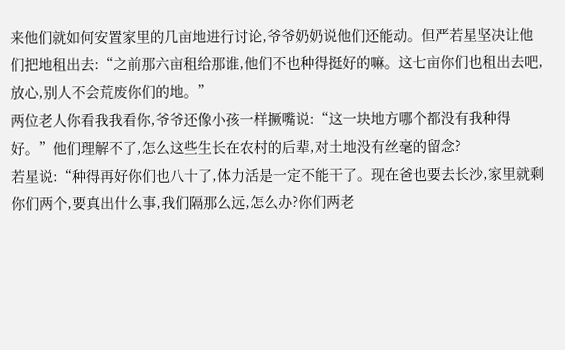来他们就如何安置家里的几亩地进行讨论,爷爷奶奶说他们还能动。但严若星坚决让他们把地租出去:“之前那六亩租给那谁,他们不也种得挺好的嘛。这七亩你们也租出去吧,放心,别人不会荒废你们的地。”
两位老人你看我我看你,爷爷还像小孩一样撅嘴说:“这一块地方哪个都没有我种得好。”他们理解不了,怎么这些生长在农村的后辈,对土地没有丝毫的留念?
若星说:“种得再好你们也八十了,体力活是一定不能干了。现在爸也要去长沙,家里就剩你们两个,要真出什么事,我们隔那么远,怎么办?你们两老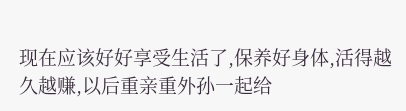现在应该好好享受生活了,保养好身体,活得越久越赚,以后重亲重外孙一起给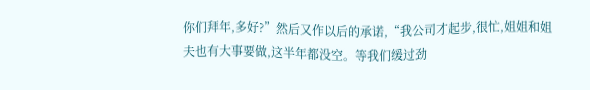你们拜年,多好?”然后又作以后的承诺,“我公司才起步,很忙,姐姐和姐夫也有大事要做,这半年都没空。等我们缓过劲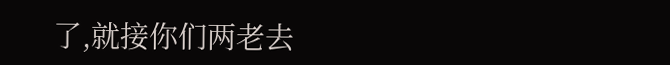了,就接你们两老去